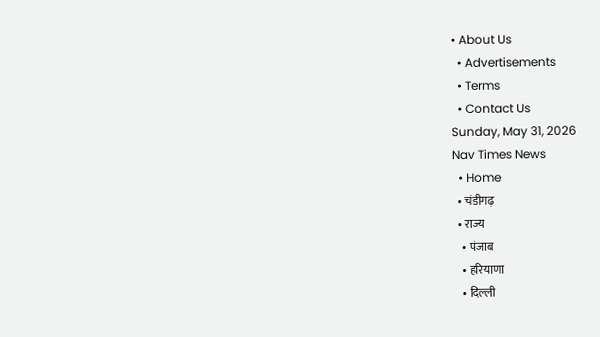• About Us
  • Advertisements
  • Terms
  • Contact Us
Sunday, May 31, 2026
Nav Times News
  • Home
  • चंडीगढ़
  • राज्य
    • पंजाब
    • हरियाणा
    • दिल्ली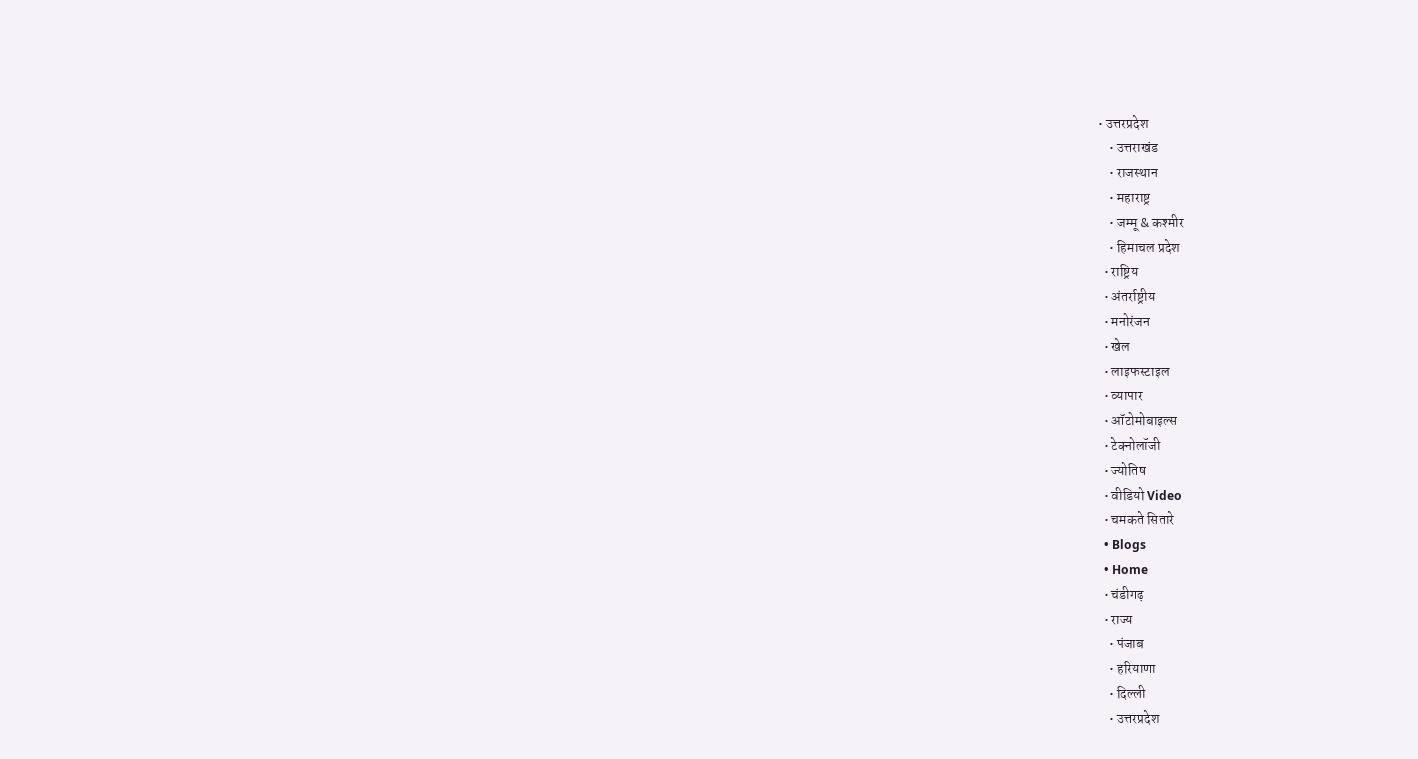• उत्तरप्रदेश
    • उत्तराखंड
    • राजस्थान
    • महाराष्ट्र
    • जम्मू & कश्मीर
    • हिमाचल प्रदेश
  • राष्ट्रिय
  • अंतर्राष्ट्रीय
  • मनोरंजन
  • खेल
  • लाइफस्टाइल
  • व्यापार
  • ऑटोमोबाइल्स
  • टेक्नोलॉजी
  • ज्योतिष
  • वीडियो Video
  • चमकते सितारे
  • Blogs
  • Home
  • चंडीगढ़
  • राज्य
    • पंजाब
    • हरियाणा
    • दिल्ली
    • उत्तरप्रदेश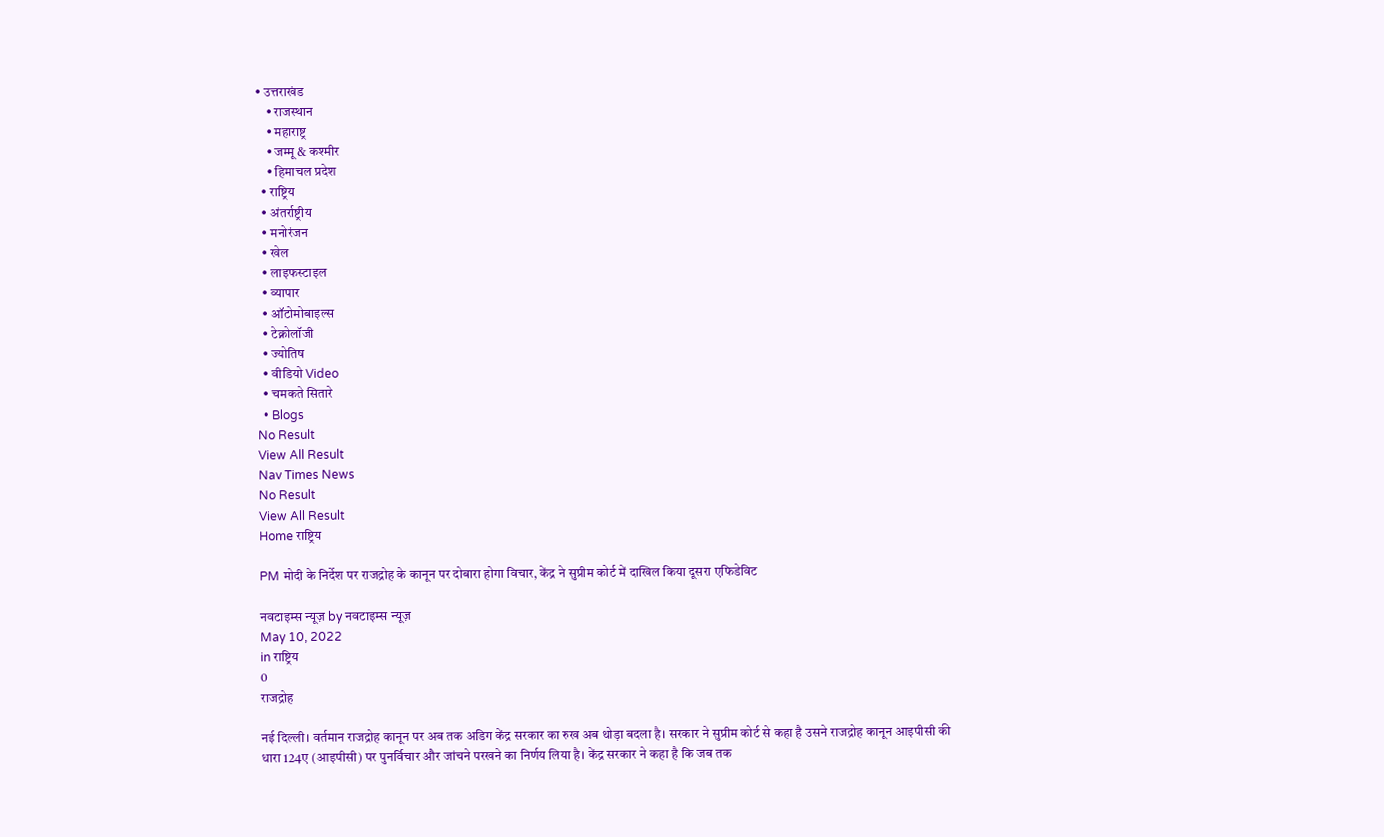• उत्तराखंड
    • राजस्थान
    • महाराष्ट्र
    • जम्मू & कश्मीर
    • हिमाचल प्रदेश
  • राष्ट्रिय
  • अंतर्राष्ट्रीय
  • मनोरंजन
  • खेल
  • लाइफस्टाइल
  • व्यापार
  • ऑटोमोबाइल्स
  • टेक्नोलॉजी
  • ज्योतिष
  • वीडियो Video
  • चमकते सितारे
  • Blogs
No Result
View All Result
Nav Times News
No Result
View All Result
Home राष्ट्रिय

PM मोदी के निर्देश पर राजद्रोह के कानून पर दोबारा होगा विचार, केंद्र ने सुप्रीम कोर्ट में दाखिल किया दूसरा एफिडेविट

नवटाइम्स न्यूज़ by नवटाइम्स न्यूज़
May 10, 2022
in राष्ट्रिय
0
राजद्रोह

नई दिल्ली। वर्तमान राजद्रोह कानून पर अब तक अडिग केंद्र सरकार का रुख अब थोड़ा बदला है। सरकार ने सुप्रीम कोर्ट से कहा है उसने राजद्रोह कानून आइपीसी की धारा 124ए (आइपीसी) पर पुनर्विचार और जांचने परखने का निर्णय लिया है। केंद्र सरकार ने कहा है कि जब तक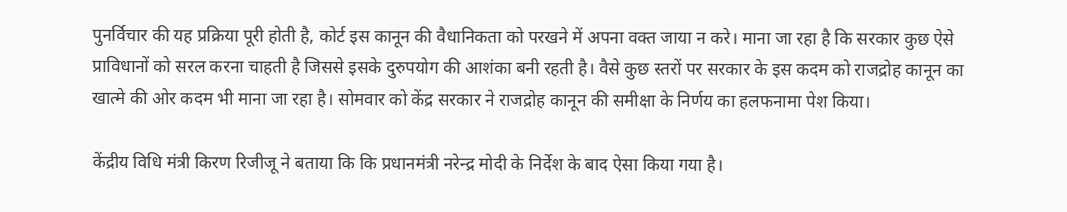पुनर्विचार की यह प्रक्रिया पूरी होती है, कोर्ट इस कानून की वैधानिकता को परखने में अपना वक्त जाया न करे। माना जा रहा है कि सरकार कुछ ऐसे प्राविधानों को सरल करना चाहती है जिससे इसके दुरुपयोग की आशंका बनी रहती है। वैसे कुछ स्तरों पर सरकार के इस कदम को राजद्रोह कानून का खात्मे की ओर कदम भी माना जा रहा है। सोमवार को केंद्र सरकार ने राजद्रोह कानून की समीक्षा के निर्णय का हलफनामा पेश किया।

केंद्रीय विधि मंत्री किरण रिजीजू ने बताया कि कि प्रधानमंत्री नरेन्द्र मोदी के निर्देश के बाद ऐसा किया गया है।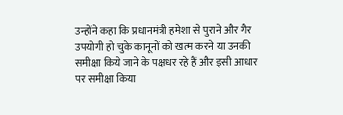उन्होंने कहा कि प्रधानमंत्री हमेशा से पुराने और गैर उपयोगी हो चुके कानूनों को खत्म करने या उनकी समीक्षा किये जाने के पक्षधर रहे हैं और इसी आधार पर समीक्षा किया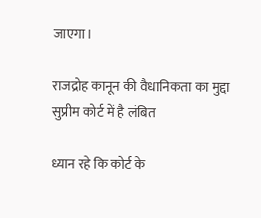जाएगा।

राजद्रोह कानून की वैधानिकता का मुद्दा सुप्रीम कोर्ट में है लंबित

ध्यान रहे कि कोर्ट के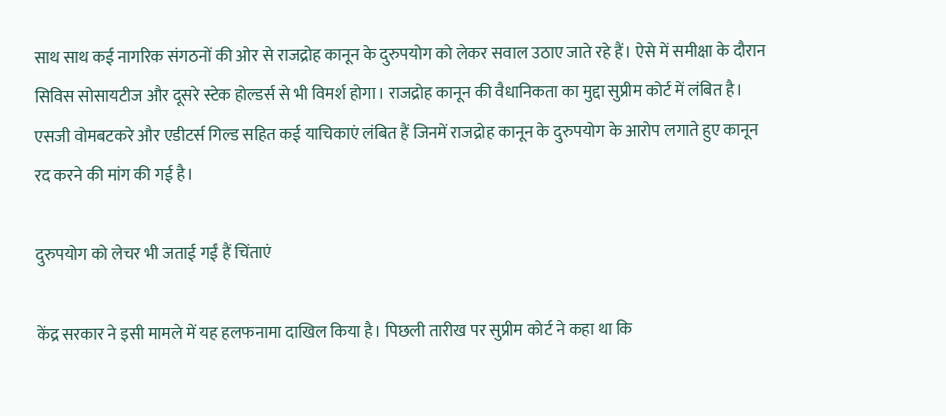साथ साथ कई नागरिक संगठनों की ओर से राजद्रोह कानून के दुरुपयोग को लेकर सवाल उठाए जाते रहे हैं। ऐसे में समीक्षा के दौरान सिविस सोसायटीज और दूसरे स्टेक होल्डर्स से भी विमर्श होगा। राजद्रोह कानून की वैधानिकता का मुद्दा सुप्रीम कोर्ट में लंबित है। एसजी वोमबटकरे और एडीटर्स गिल्ड सहित कई याचिकाएं लंबित हैं जिनमें राजद्रोह कानून के दुरुपयोग के आरोप लगाते हुए कानून रद करने की मांग की गई है।

दुरुपयोग को लेचर भी जताई गईं हैं चिंताएं

केंद्र सरकार ने इसी मामले में यह हलफनामा दाखिल किया है। पिछली तारीख पर सुप्रीम कोर्ट ने कहा था कि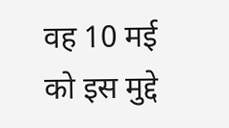वह 10 मई को इस मुद्दे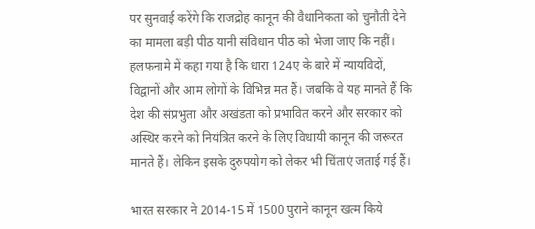पर सुनवाई करेंगे कि राजद्रोह कानून की वैधानिकता को चुनौती देने का मामला बड़ी पीठ यानी संविधान पीठ को भेजा जाए कि नहीं। हलफनामे में कहा गया है कि धारा 124ए के बारे में न्यायविदों, विद्वानों और आम लोगों के विभिन्न मत हैं। जबकि वे यह मानते हैं कि देश की संप्रभुता और अखंडता को प्रभावित करने और सरकार को अस्थिर करने को नियंत्रित करने के लिए विधायी कानून की जरूरत मानते हैं। लेकिन इसके दुरुपयोग को लेकर भी चिंताएं जताई गई हैं।

भारत सरकार ने 2014-15 में 1500 पुराने कानून खत्म किये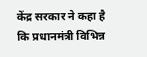केंद्र सरकार ने कहा है कि प्रधानमंत्री विभिन्न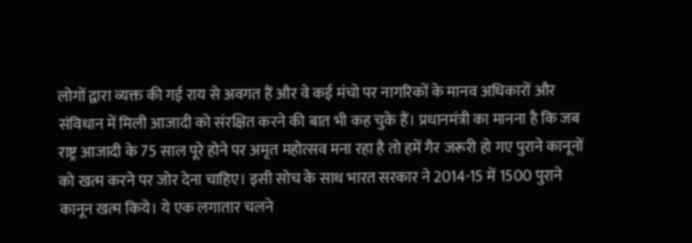लोगों द्वारा व्यक्त की गई राय से अवगत हैं और वे कई मंचो पर नागरिकों के मानव अधिकारों और संविधान में मिली आजादी को संरक्षित करने की बात भी कह चुके हैं। प्रधानमंत्री का मानना है कि जब राष्ट्र आजादी के 75 साल पूरे होने पर अमृत महोत्सव मना रहा है तो हमें गैर जरूरी हो गए पुराने कानूनों को खत्म करने पर जोर देना चाहिए। इसी सोच के साथ भारत सरकार ने 2014-15 में 1500 पुराने कानून खत्म किये। ये एक लगातार चलने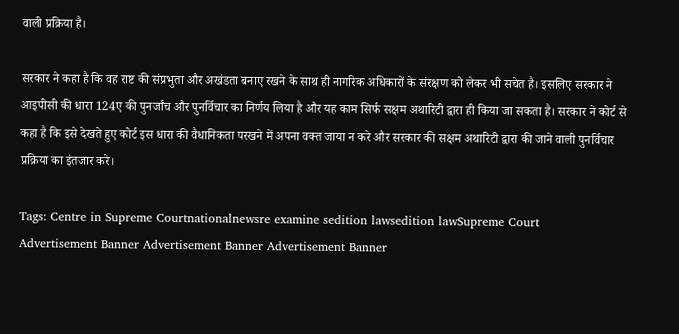वाली प्रक्रिया है।

सरकार ने कहा है कि वह राष्ट की संप्रभुता और अखंडता बनाए रखने के साथ ही नागरिक अधिकारों के संरक्षण को लेकर भी सचेत है। इसलिए सरकार ने आइपीसी की धारा 124ए की पुनर्जांच और पुनर्विचार का निर्णय लिया है और यह काम सिर्फ सक्षम अथारिटी द्वारा ही किया जा सकता है। सरकार ने कोर्ट से कहा है कि इसे देखते हुए कोर्ट इस धारा की वैधानिकता परखने में अपना वक्त जाया न करे और सरकार की सक्षम अथारिटी द्वारा की जाने वाली पुनर्विचार प्रक्रिया का इंतजार करे।

Tags: Centre in Supreme Courtnationalnewsre examine sedition lawsedition lawSupreme Court
Advertisement Banner Advertisement Banner Advertisement Banner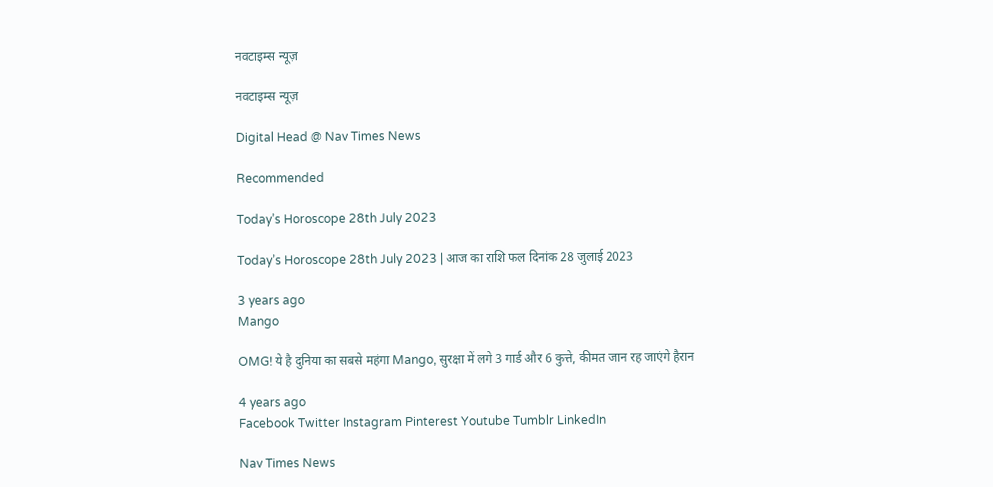नवटाइम्स न्यूज़

नवटाइम्स न्यूज़

Digital Head @ Nav Times News

Recommended

Today’s Horoscope 28th July 2023

Today’s Horoscope 28th July 2023 | आज का राशि फल दिनांक 28 जुलाई 2023

3 years ago
Mango

OMG! ये है दुनिया का सबसे महंगा Mango, सुरक्षा में लगे 3 गार्ड और 6 कुत्ते, कीमत जान रह जाएंगे हैरान

4 years ago
Facebook Twitter Instagram Pinterest Youtube Tumblr LinkedIn

Nav Times News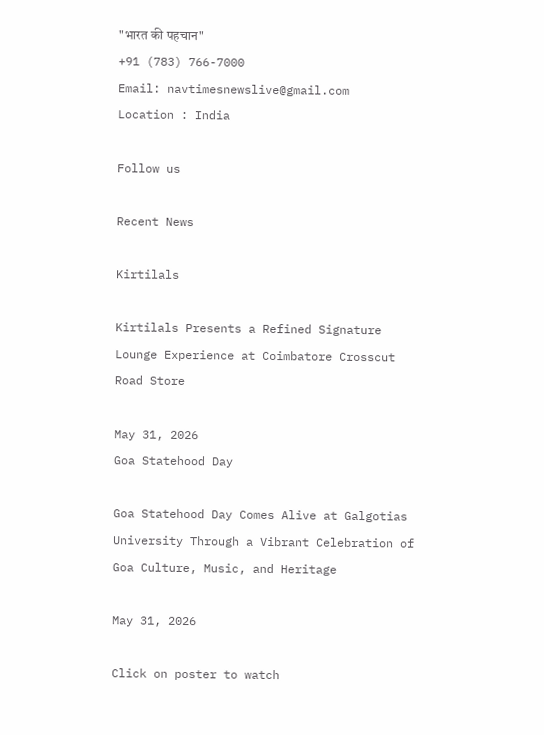"भारत की पहचान"
+91 (783) 766-7000
Email: navtimesnewslive@gmail.com
Location : India

Follow us

Recent News

Kirtilals

Kirtilals Presents a Refined Signature Lounge Experience at Coimbatore Crosscut Road Store

May 31, 2026
Goa Statehood Day

Goa Statehood Day Comes Alive at Galgotias University Through a Vibrant Celebration of Goa Culture, Music, and Heritage

May 31, 2026

Click on poster to watch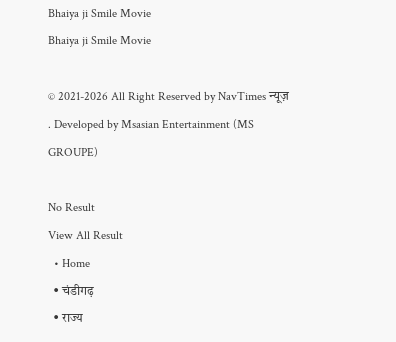Bhaiya ji Smile Movie
Bhaiya ji Smile Movie

© 2021-2026 All Right Reserved by NavTimes न्यूज़ . Developed by Msasian Entertainment (MS GROUPE)

No Result
View All Result
  • Home
  • चंडीगढ़
  • राज्य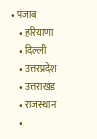• पंजाब
    • हरियाणा
    • दिल्ली
    • उत्तरप्रदेश
    • उत्तराखंड
    • राजस्थान
    •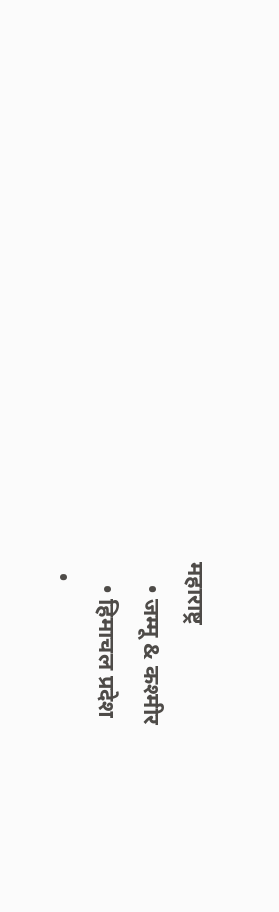महाराष्ट्र
    • जम्मू & कश्मीर
    • हिमाचल प्रदेश
  •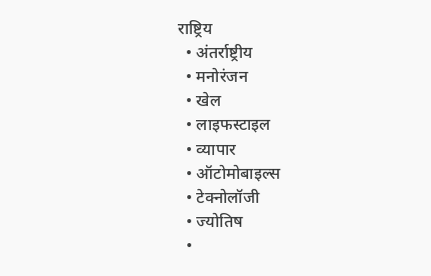राष्ट्रिय
  • अंतर्राष्ट्रीय
  • मनोरंजन
  • खेल
  • लाइफस्टाइल
  • व्यापार
  • ऑटोमोबाइल्स
  • टेक्नोलॉजी
  • ज्योतिष
  •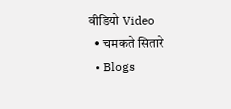वीडियो Video
  • चमकते सितारे
  • Blogs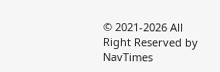© 2021-2026 All Right Reserved by NavTimes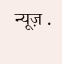न्यूज़ .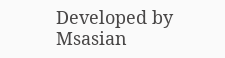Developed by Msasian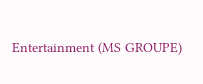Entertainment (MS GROUPE)